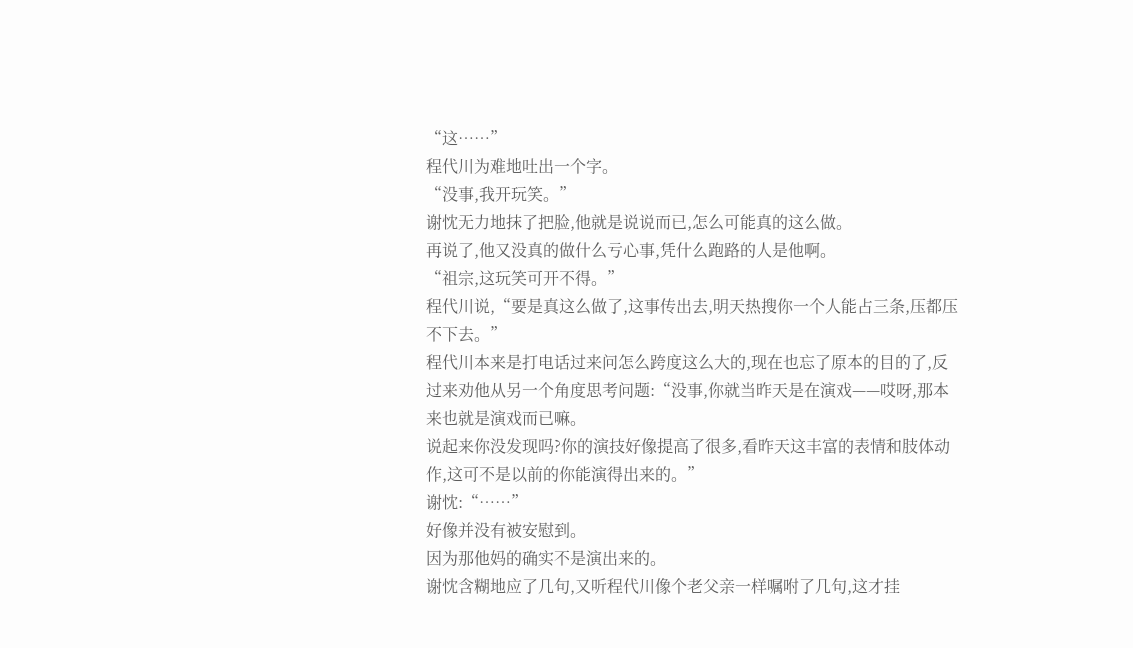“这……”
程代川为难地吐出一个字。
“没事,我开玩笑。”
谢忱无力地抹了把脸,他就是说说而已,怎么可能真的这么做。
再说了,他又没真的做什么亏心事,凭什么跑路的人是他啊。
“祖宗,这玩笑可开不得。”
程代川说,“要是真这么做了,这事传出去,明天热搜你一个人能占三条,压都压不下去。”
程代川本来是打电话过来问怎么跨度这么大的,现在也忘了原本的目的了,反过来劝他从另一个角度思考问题:“没事,你就当昨天是在演戏——哎呀,那本来也就是演戏而已嘛。
说起来你没发现吗?你的演技好像提高了很多,看昨天这丰富的表情和肢体动作,这可不是以前的你能演得出来的。”
谢忱:“……”
好像并没有被安慰到。
因为那他妈的确实不是演出来的。
谢忱含糊地应了几句,又听程代川像个老父亲一样嘱咐了几句,这才挂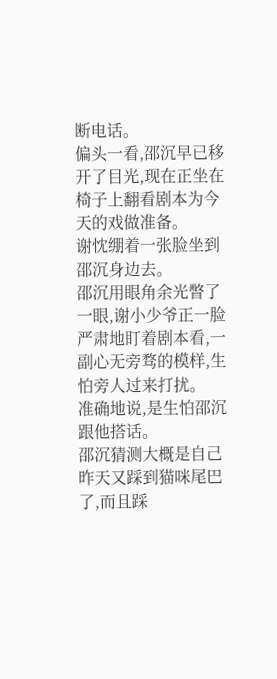断电话。
偏头一看,邵沉早已移开了目光,现在正坐在椅子上翻看剧本为今天的戏做准备。
谢忱绷着一张脸坐到邵沉身边去。
邵沉用眼角余光瞥了一眼,谢小少爷正一脸严肃地盯着剧本看,一副心无旁骛的模样,生怕旁人过来打扰。
准确地说,是生怕邵沉跟他搭话。
邵沉猜测大概是自己昨天又踩到猫咪尾巴了,而且踩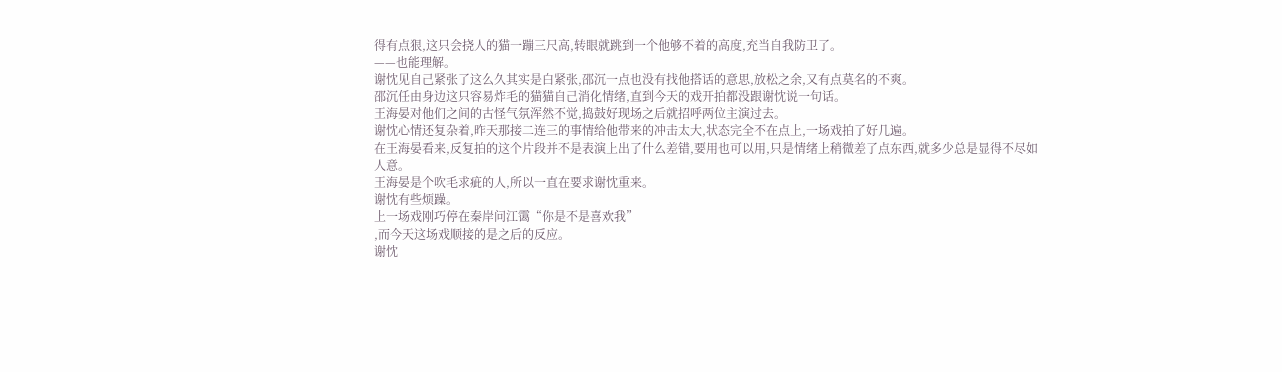得有点狠,这只会挠人的猫一蹦三尺高,转眼就跳到一个他够不着的高度,充当自我防卫了。
——也能理解。
谢忱见自己紧张了这么久其实是白紧张,邵沉一点也没有找他搭话的意思,放松之余,又有点莫名的不爽。
邵沉任由身边这只容易炸毛的猫猫自己消化情绪,直到今天的戏开拍都没跟谢忱说一句话。
王海晏对他们之间的古怪气氛浑然不觉,捣鼓好现场之后就招呼两位主演过去。
谢忱心情还复杂着,昨天那接二连三的事情给他带来的冲击太大,状态完全不在点上,一场戏拍了好几遍。
在王海晏看来,反复拍的这个片段并不是表演上出了什么差错,要用也可以用,只是情绪上稍微差了点东西,就多少总是显得不尽如人意。
王海晏是个吹毛求疵的人,所以一直在要求谢忱重来。
谢忱有些烦躁。
上一场戏刚巧停在秦岸问江霭“你是不是喜欢我”
,而今天这场戏顺接的是之后的反应。
谢忱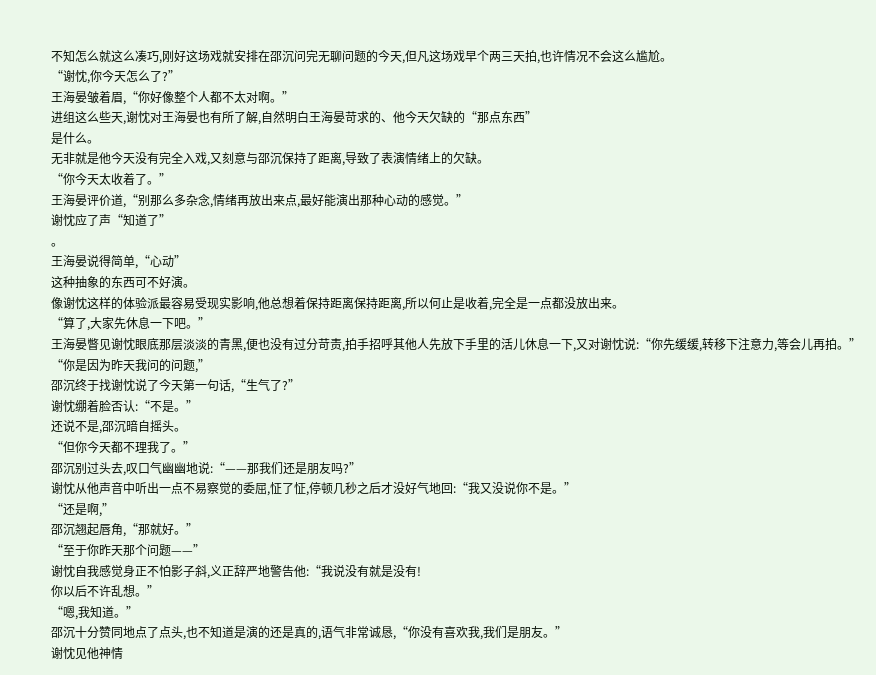不知怎么就这么凑巧,刚好这场戏就安排在邵沉问完无聊问题的今天,但凡这场戏早个两三天拍,也许情况不会这么尴尬。
“谢忱,你今天怎么了?”
王海晏皱着眉,“你好像整个人都不太对啊。”
进组这么些天,谢忱对王海晏也有所了解,自然明白王海晏苛求的、他今天欠缺的“那点东西”
是什么。
无非就是他今天没有完全入戏,又刻意与邵沉保持了距离,导致了表演情绪上的欠缺。
“你今天太收着了。”
王海晏评价道,“别那么多杂念,情绪再放出来点,最好能演出那种心动的感觉。”
谢忱应了声“知道了”
。
王海晏说得简单,“心动”
这种抽象的东西可不好演。
像谢忱这样的体验派最容易受现实影响,他总想着保持距离保持距离,所以何止是收着,完全是一点都没放出来。
“算了,大家先休息一下吧。”
王海晏瞥见谢忱眼底那层淡淡的青黑,便也没有过分苛责,拍手招呼其他人先放下手里的活儿休息一下,又对谢忱说:“你先缓缓,转移下注意力,等会儿再拍。”
“你是因为昨天我问的问题,”
邵沉终于找谢忱说了今天第一句话,“生气了?”
谢忱绷着脸否认:“不是。”
还说不是,邵沉暗自摇头。
“但你今天都不理我了。”
邵沉别过头去,叹口气幽幽地说:“——那我们还是朋友吗?”
谢忱从他声音中听出一点不易察觉的委屈,怔了怔,停顿几秒之后才没好气地回:“我又没说你不是。”
“还是啊,”
邵沉翘起唇角,“那就好。”
“至于你昨天那个问题——”
谢忱自我感觉身正不怕影子斜,义正辞严地警告他:“我说没有就是没有!
你以后不许乱想。”
“嗯,我知道。”
邵沉十分赞同地点了点头,也不知道是演的还是真的,语气非常诚恳,“你没有喜欢我,我们是朋友。”
谢忱见他神情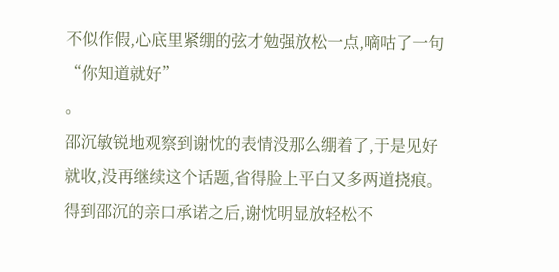不似作假,心底里紧绷的弦才勉强放松一点,嘀咕了一句“你知道就好”
。
邵沉敏锐地观察到谢忱的表情没那么绷着了,于是见好就收,没再继续这个话题,省得脸上平白又多两道挠痕。
得到邵沉的亲口承诺之后,谢忱明显放轻松不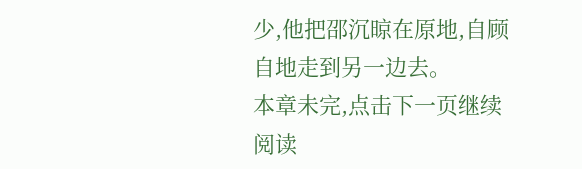少,他把邵沉晾在原地,自顾自地走到另一边去。
本章未完,点击下一页继续阅读